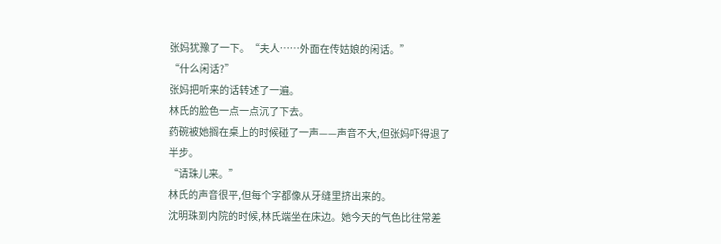张妈犹豫了一下。“夫人……外面在传姑娘的闲话。”
“什么闲话?”
张妈把听来的话转述了一遍。
林氏的脸色一点一点沉了下去。
药碗被她搁在桌上的时候碰了一声——声音不大,但张妈吓得退了半步。
“请珠儿来。”
林氏的声音很平,但每个字都像从牙缝里挤出来的。
沈明珠到内院的时候,林氏端坐在床边。她今天的气色比往常差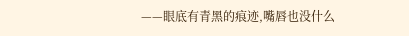——眼底有青黑的痕迹,嘴唇也没什么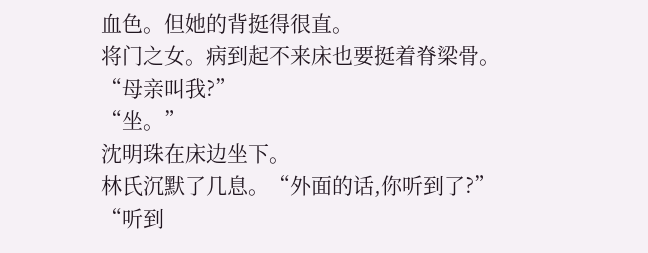血色。但她的背挺得很直。
将门之女。病到起不来床也要挺着脊梁骨。
“母亲叫我?”
“坐。”
沈明珠在床边坐下。
林氏沉默了几息。“外面的话,你听到了?”
“听到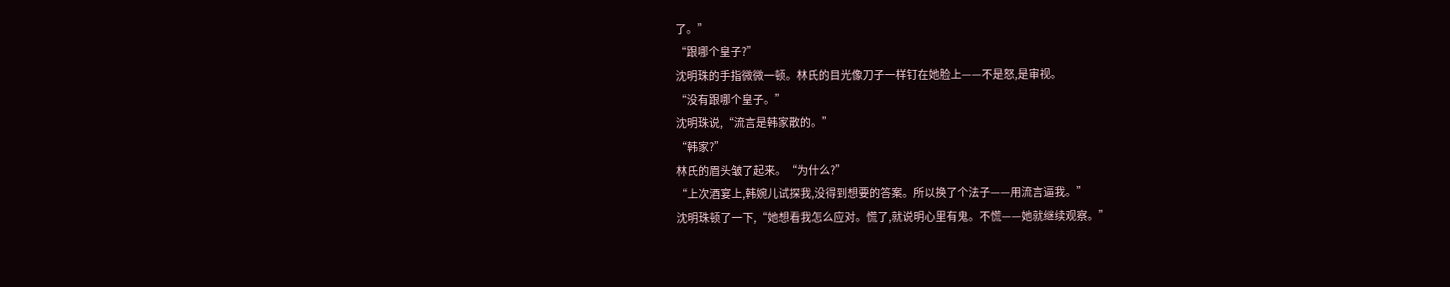了。”
“跟哪个皇子?”
沈明珠的手指微微一顿。林氏的目光像刀子一样钉在她脸上——不是怒,是审视。
“没有跟哪个皇子。”
沈明珠说,“流言是韩家散的。”
“韩家?”
林氏的眉头皱了起来。“为什么?”
“上次酒宴上,韩婉儿试探我,没得到想要的答案。所以换了个法子——用流言逼我。”
沈明珠顿了一下,“她想看我怎么应对。慌了,就说明心里有鬼。不慌——她就继续观察。”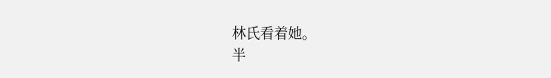林氏看着她。
半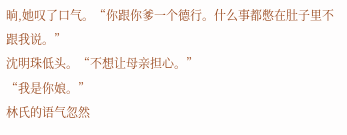晌,她叹了口气。“你跟你爹一个德行。什么事都憋在肚子里不跟我说。”
沈明珠低头。“不想让母亲担心。”
“我是你娘。”
林氏的语气忽然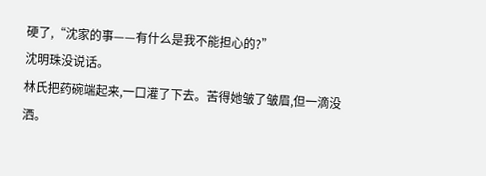硬了,“沈家的事——有什么是我不能担心的?”
沈明珠没说话。
林氏把药碗端起来,一口灌了下去。苦得她皱了皱眉,但一滴没洒。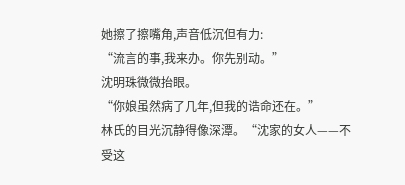她擦了擦嘴角,声音低沉但有力:
“流言的事,我来办。你先别动。”
沈明珠微微抬眼。
“你娘虽然病了几年,但我的诰命还在。”
林氏的目光沉静得像深潭。“沈家的女人——不受这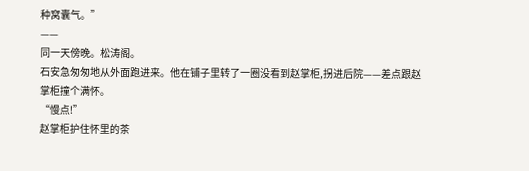种窝囊气。”
——
同一天傍晚。松涛阁。
石安急匆匆地从外面跑进来。他在铺子里转了一圈没看到赵掌柜,拐进后院——差点跟赵掌柜撞个满怀。
“慢点!”
赵掌柜护住怀里的茶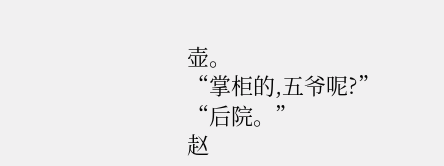壶。
“掌柜的,五爷呢?”
“后院。”
赵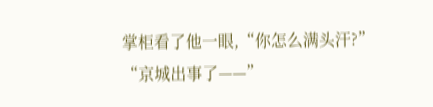掌柜看了他一眼,“你怎么满头汗?”
“京城出事了——”